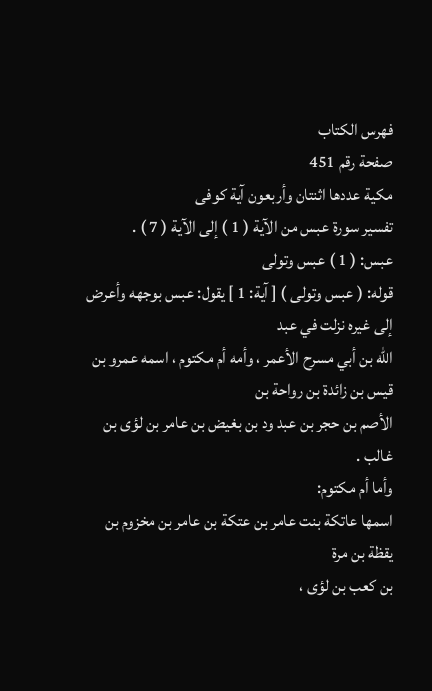فهرس الكتاب
صفحة رقم 451
مكية عددها اثنتان وأربعون آية كوفى
تفسير سورة عبس من الآية ( 1 ) إلى الآية ( 7 ) .
عبس: ( 1 ) عبس وتولى
قوله: ( عبس وتولى ) [ آية: 1 ] يقول: عبس بوجهه وأعرض إلى غيره نزلت في عبد
الله بن أبي مسرح الأعمر ، وأمه أم مكتوم ، اسمه عمرو بن قيس بن زائدة بن رواحة بن
الأصم بن حجر بن عبد ود بن بغيض بن عامر بن لؤى بن غالب .
وأما أم مكتوم:
اسمها عاتكة بنت عامر بن عتكة بن عامر بن مخزوم بن يقظة بن مرة
بن كعب بن لؤى ،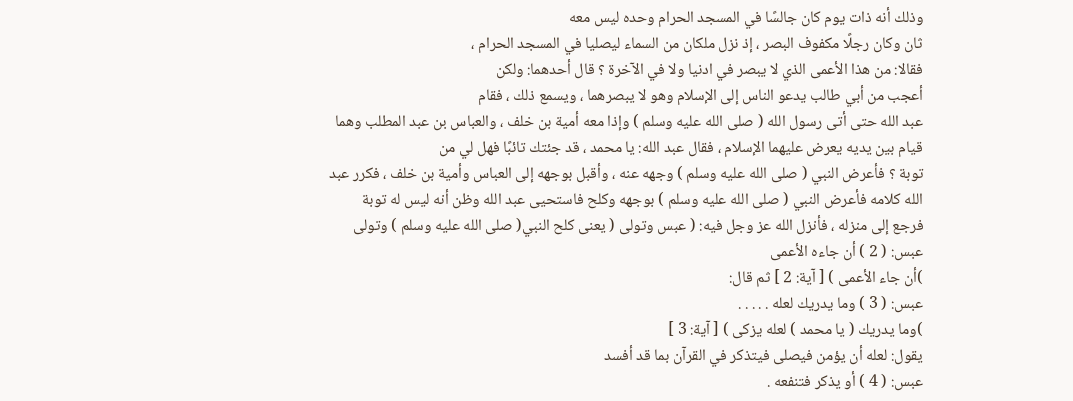وذلك أنه ذات يوم كان جالسًا في المسجد الحرام وحده ليس معه
ثان وكان رجلًا مكفوف البصر ، إذ نزل ملكان من السماء ليصليا في المسجد الحرام ،
فقالا: من هذا الأعمى الذي لا يبصر في ادنيا ولا في الآخرة ؟ قال أحدهما: ولكن
أعجب من أبي طالب يدعو الناس إلى الإسلام وهو لا يبصرهما ، ويسمع ذلك ، فقام
عبد الله حتى أتى رسول الله ( صلى الله عليه وسلم ) وإذا معه أمية بن خلف ، والعباس بن عبد المطلب وهما
قيام بين يديه يعرض عليهما الإسلام ، فقال عبد الله: يا محمد ، قد جئتك تائبًا فهل لي من
توبة ؟ فأعرض النبي ( صلى الله عليه وسلم ) وجهه عنه ، وأقبل بوجهه إلى العباس وأمية بن خلف ، فكرر عبد
الله كلامه فأعرض النبي ( صلى الله عليه وسلم ) بوجهه وكلح فاستحيى عبد الله وظن أنه ليس له توبة
فرجع إلى منزله ، فأنزل الله عز وجل فيه: ( عبس وتولى ( يعنى كلح النبي( صلى الله عليه وسلم ) وتولى
عبس: ( 2 ) أن جاءه الأعمى
)أن جاء الأعمى ) [ آية: 2 ] ثم قال:
عبس: ( 3 ) وما يدريك لعله . . . . .
)وما يدريك ( يا محمد ) لعله يزكى ) [ آية: 3 ]
يقول: لعله أن يؤمن فيصلى فيتذكر في القرآن بما قد أفسد
عبس: ( 4 ) أو يذكر فتنفعه .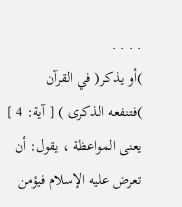. . . .
)أو يذكر( في القرآن
)فتنفعه الذكرى ) [ آية: 4 ] يعنى المواعظة ، يقول: أن تعرض عليه الإسلام فيؤمن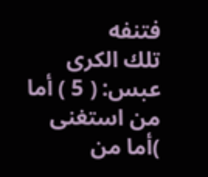فتنفه
تلك الكرى
عبس: ( 5 ) أما من استغنى
)أما من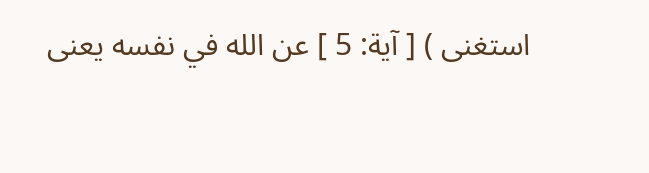استغنى ) [ آية: 5 ] عن الله في نفسه يعنى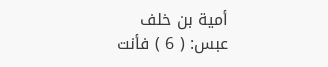أمية بن خلف
عبس: ( 6 ) فأنت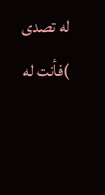له تصدى
)فأنت له